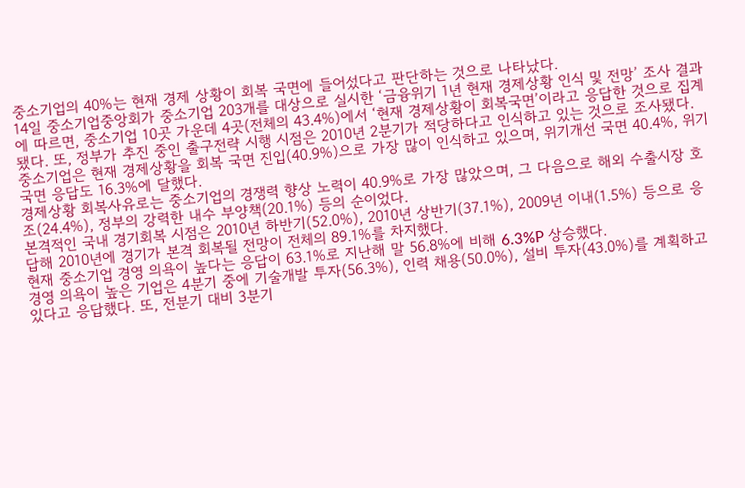중소기업의 40%는 현재 경제 상황이 회복 국면에 들어섰다고 판단하는 것으로 나타났다.
14일 중소기업중앙회가 중소기업 203개를 대상으로 실시한 ‘금융위기 1년 현재 경제상황 인식 및 전망’ 조사 결과에 따르면, 중소기업 10곳 가운데 4곳(전체의 43.4%)에서 ‘현재 경제상황이 회복국면’이라고 응답한 것으로 집계됐다. 또, 정부가 추진 중인 출구전략 시행 시점은 2010년 2분기가 적당하다고 인식하고 있는 것으로 조사됐다.
중소기업은 현재 경제상황을 회복 국면 진입(40.9%)으로 가장 많이 인식하고 있으며, 위기개선 국면 40.4%, 위기 국면 응답도 16.3%에 달했다.
경제상황 회복사유로는 중소기업의 경쟁력 향상 노력이 40.9%로 가장 많았으며, 그 다음으로 해외 수출시장 호조(24.4%), 정부의 강력한 내수 부양책(20.1%) 등의 순이었다.
본격적인 국내 경기회복 시점은 2010년 하반기(52.0%), 2010년 상반기(37.1%), 2009년 이내(1.5%) 등으로 응답해 2010년에 경기가 본격 회복될 전망이 전체의 89.1%를 차지했다.
현재 중소기업 경영 의욕이 높다는 응답이 63.1%로 지난해 말 56.8%에 비해 6.3%P 상승했다.
경영 의욕이 높은 기업은 4분기 중에 기술개발 투자(56.3%), 인력 채용(50.0%), 설비 투자(43.0%)를 계획하고 있다고 응답했다. 또, 전분기 대비 3분기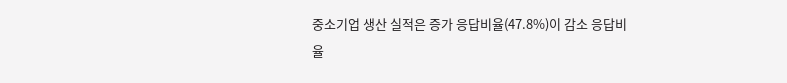중소기업 생산 실적은 증가 응답비율(47.8%)이 감소 응답비율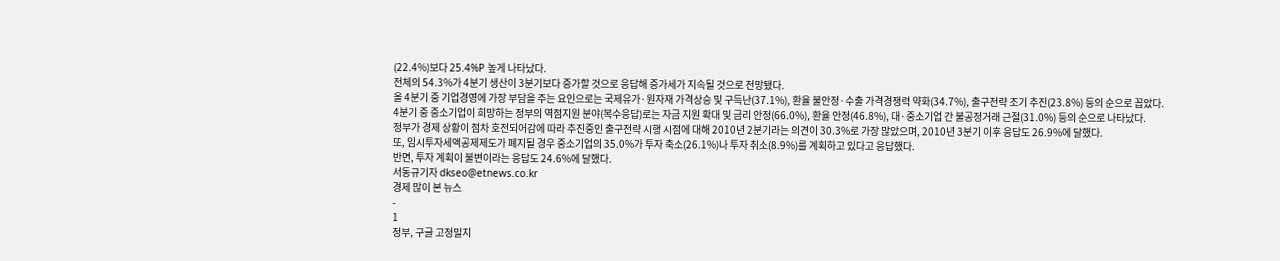(22.4%)보다 25.4%P 높게 나타났다.
전체의 54.3%가 4분기 생산이 3분기보다 증가할 것으로 응답해 증가세가 지속될 것으로 전망됐다.
올 4분기 중 기업경영에 가장 부담을 주는 요인으로는 국제유가·원자재 가격상승 및 구득난(37.1%), 환율 불안정·수출 가격경쟁력 약화(34.7%), 출구전략 조기 추진(23.8%) 등의 순으로 꼽았다.
4분기 중 중소기업이 희망하는 정부의 역점지원 분야(복수응답)로는 자금 지원 확대 및 금리 안정(66.0%), 환율 안정(46.8%), 대·중소기업 간 불공정거래 근절(31.0%) 등의 순으로 나타났다.
정부가 경제 상황이 점차 호전되어감에 따라 추진중인 출구전략 시행 시점에 대해 2010년 2분기라는 의견이 30.3%로 가장 많았으며, 2010년 3분기 이후 응답도 26.9%에 달했다.
또, 임시투자세액공제제도가 폐지될 경우 중소기업의 35.0%가 투자 축소(26.1%)나 투자 취소(8.9%)를 계획하고 있다고 응답했다.
반면, 투자 계획이 불변이라는 응답도 24.6%에 달했다.
서동규기자 dkseo@etnews.co.kr
경제 많이 본 뉴스
-
1
정부, 구글 고정밀지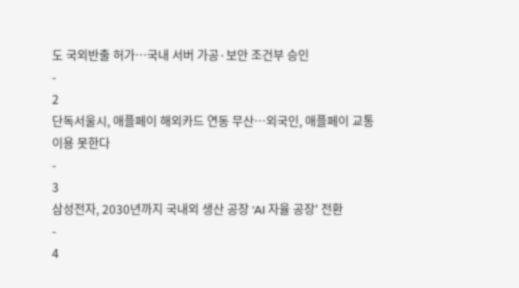도 국외반출 허가…국내 서버 가공·보안 조건부 승인
-
2
단독서울시, 애플페이 해외카드 연동 무산…외국인, 애플페이 교통 이용 못한다
-
3
삼성전자, 2030년까지 국내외 생산 공장 'AI 자율 공장' 전환
-
4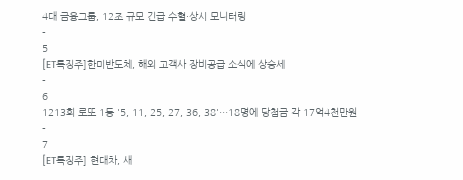4대 금융그룹, 12조 규모 긴급 수혈·상시 모니터링
-
5
[ET특징주]한미반도체, 해외 고객사 장비공급 소식에 상승세
-
6
1213회 로또 1등 '5, 11, 25, 27, 36, 38'…18명에 당첨금 각 17억4천만원
-
7
[ET특징주] 현대차, 새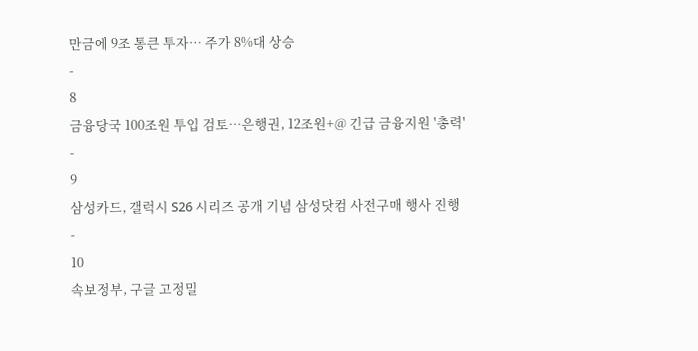만금에 9조 통큰 투자… 주가 8%대 상승
-
8
금융당국 100조원 투입 검토…은행권, 12조원+@ 긴급 금융지원 '총력'
-
9
삼성카드, 갤럭시 S26 시리즈 공개 기념 삼성닷컴 사전구매 행사 진행
-
10
속보정부, 구글 고정밀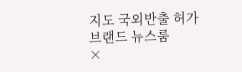지도 국외반출 허가
브랜드 뉴스룸
×